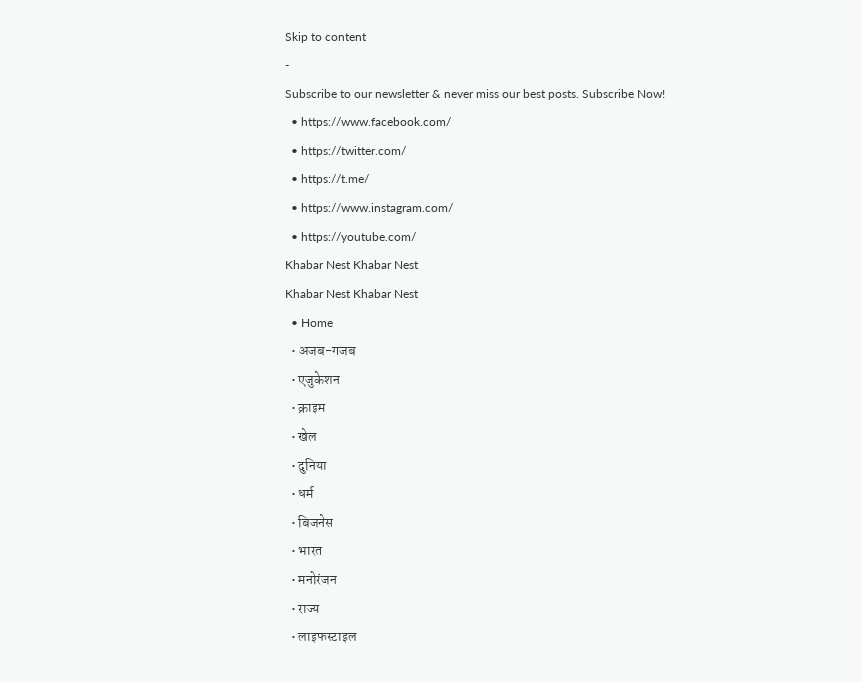Skip to content
-
Subscribe to our newsletter & never miss our best posts. Subscribe Now!
  • https://www.facebook.com/
  • https://twitter.com/
  • https://t.me/
  • https://www.instagram.com/
  • https://youtube.com/
Khabar Nest Khabar Nest
Khabar Nest Khabar Nest
  • Home
  • अजब-गजब
  • एजुकेशन
  • क्राइम
  • खेल
  • दुनिया
  • धर्म
  • बिजनेस
  • भारत
  • मनोरंजन
  • राज्य
  • लाइफस्टाइल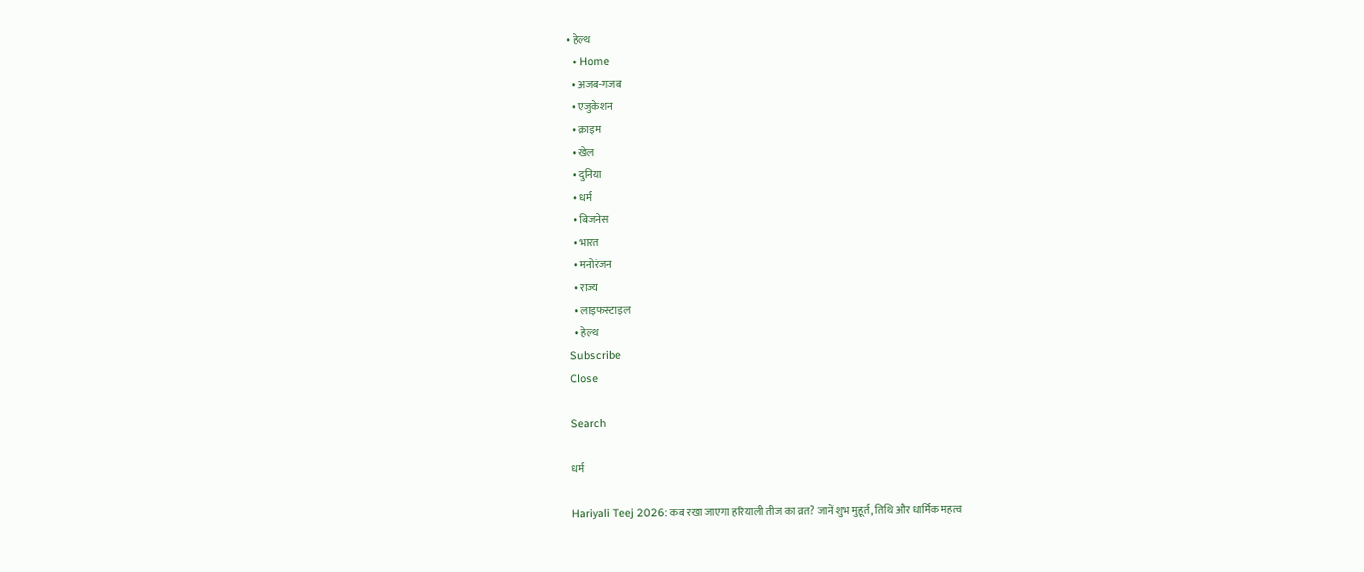• हेल्थ
  • Home
  • अजब-गजब
  • एजुकेशन
  • क्राइम
  • खेल
  • दुनिया
  • धर्म
  • बिजनेस
  • भारत
  • मनोरंजन
  • राज्य
  • लाइफस्टाइल
  • हेल्थ
Subscribe
Close

Search

धर्म

Hariyali Teej 2026: कब रखा जाएगा हरियाली तीज का व्रत? जानें शुभ मुहूर्त, तिथि और धार्मिक महत्व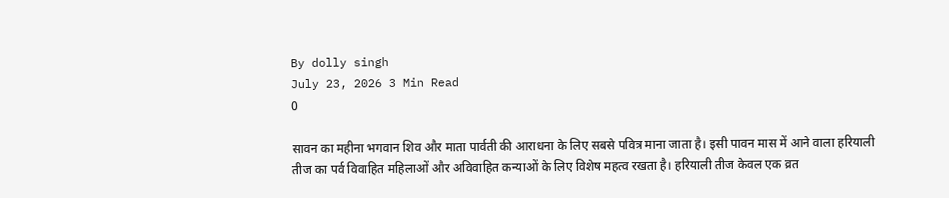By dolly singh
July 23, 2026 3 Min Read
0

सावन का महीना भगवान शिव और माता पार्वती की आराधना के लिए सबसे पवित्र माना जाता है। इसी पावन मास में आने वाला हरियाली तीज का पर्व विवाहित महिलाओं और अविवाहित कन्याओं के लिए विशेष महत्व रखता है। हरियाली तीज केवल एक व्रत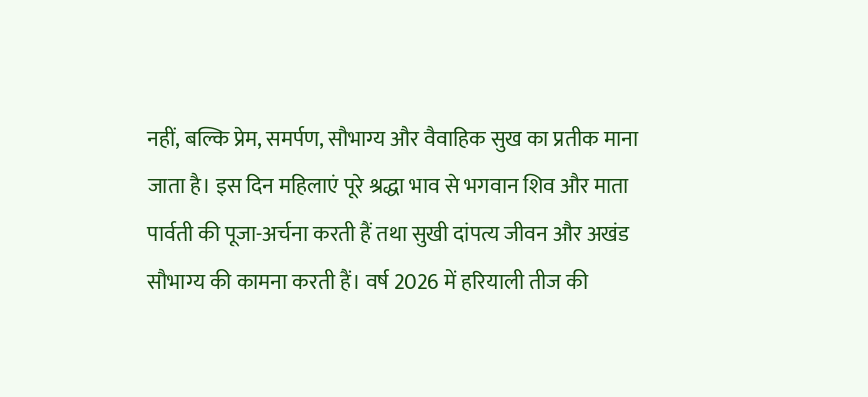नहीं, बल्कि प्रेम, समर्पण, सौभाग्य और वैवाहिक सुख का प्रतीक माना जाता है। इस दिन महिलाएं पूरे श्रद्धा भाव से भगवान शिव और माता पार्वती की पूजा-अर्चना करती हैं तथा सुखी दांपत्य जीवन और अखंड सौभाग्य की कामना करती हैं। वर्ष 2026 में हरियाली तीज की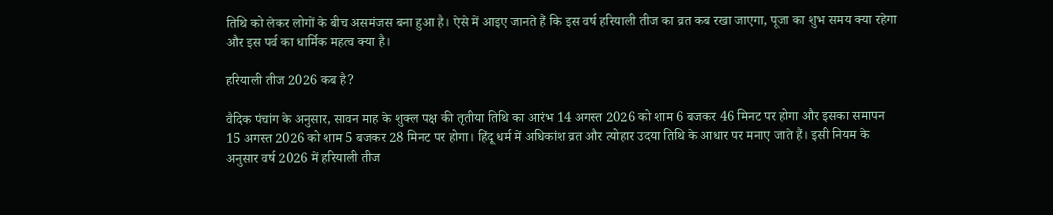तिथि को लेकर लोगों के बीच असमंजस बना हुआ है। ऐसे में आइए जानते हैं कि इस वर्ष हरियाली तीज का व्रत कब रखा जाएगा, पूजा का शुभ समय क्या रहेगा और इस पर्व का धार्मिक महत्व क्या है।

हरियाली तीज 2026 कब है?

वैदिक पंचांग के अनुसार, सावन माह के शुक्ल पक्ष की तृतीया तिथि का आरंभ 14 अगस्त 2026 को शाम 6 बजकर 46 मिनट पर होगा और इसका समापन 15 अगस्त 2026 को शाम 5 बजकर 28 मिनट पर होगा। हिंदू धर्म में अधिकांश व्रत और त्योहार उदया तिथि के आधार पर मनाए जाते हैं। इसी नियम के अनुसार वर्ष 2026 में हरियाली तीज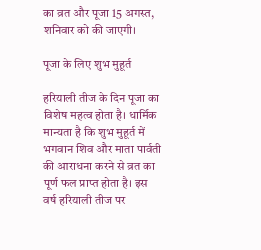का व्रत और पूजा 15 अगस्त, शनिवार को की जाएगी।

पूजा के लिए शुभ मुहूर्त

हरियाली तीज के दिन पूजा का विशेष महत्व होता है। धार्मिक मान्यता है कि शुभ मुहूर्त में भगवान शिव और माता पार्वती की आराधना करने से व्रत का पूर्ण फल प्राप्त होता है। इस वर्ष हरियाली तीज पर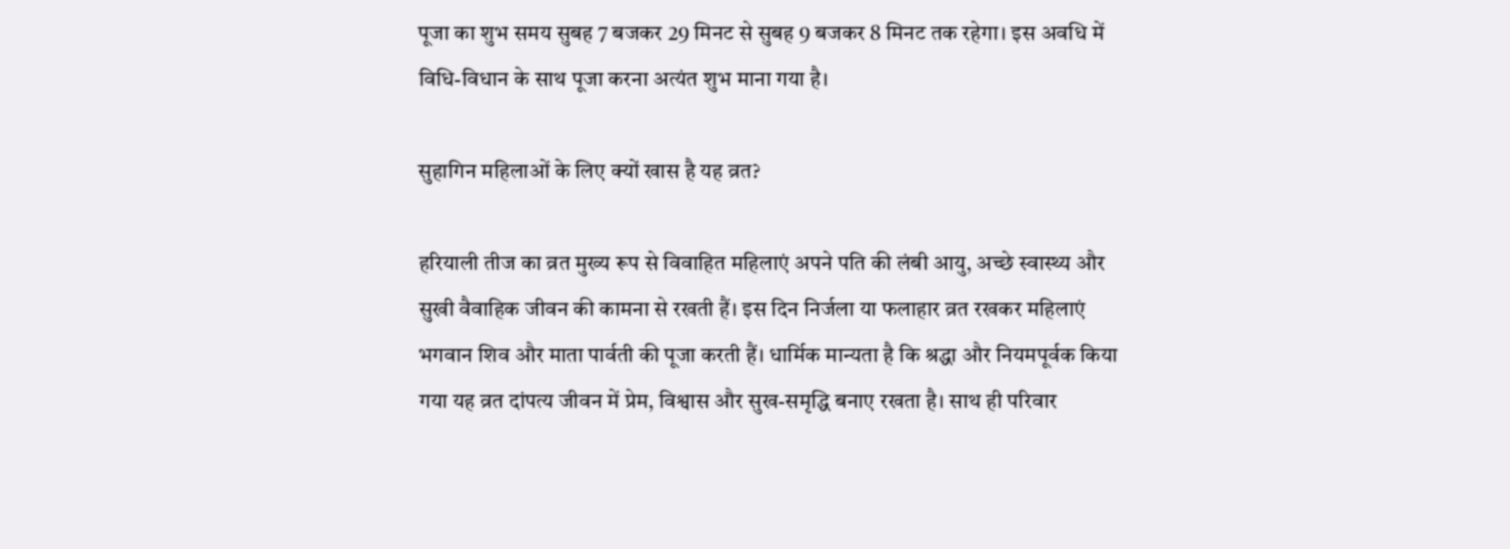पूजा का शुभ समय सुबह 7 बजकर 29 मिनट से सुबह 9 बजकर 8 मिनट तक रहेगा। इस अवधि में विधि-विधान के साथ पूजा करना अत्यंत शुभ माना गया है।

सुहागिन महिलाओं के लिए क्यों खास है यह व्रत?

हरियाली तीज का व्रत मुख्य रूप से विवाहित महिलाएं अपने पति की लंबी आयु, अच्छे स्वास्थ्य और सुखी वैवाहिक जीवन की कामना से रखती हैं। इस दिन निर्जला या फलाहार व्रत रखकर महिलाएं भगवान शिव और माता पार्वती की पूजा करती हैं। धार्मिक मान्यता है कि श्रद्धा और नियमपूर्वक किया गया यह व्रत दांपत्य जीवन में प्रेम, विश्वास और सुख-समृद्धि बनाए रखता है। साथ ही परिवार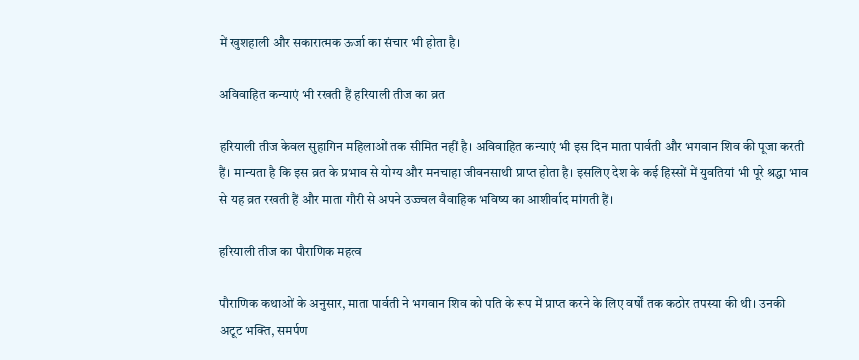में खुशहाली और सकारात्मक ऊर्जा का संचार भी होता है।

अविवाहित कन्याएं भी रखती हैं हरियाली तीज का व्रत

हरियाली तीज केवल सुहागिन महिलाओं तक सीमित नहीं है। अविवाहित कन्याएं भी इस दिन माता पार्वती और भगवान शिव की पूजा करती हैं। मान्यता है कि इस व्रत के प्रभाव से योग्य और मनचाहा जीवनसाथी प्राप्त होता है। इसलिए देश के कई हिस्सों में युवतियां भी पूरे श्रद्धा भाव से यह व्रत रखती हैं और माता गौरी से अपने उज्ज्वल वैवाहिक भविष्य का आशीर्वाद मांगती हैं।

हरियाली तीज का पौराणिक महत्व

पौराणिक कथाओं के अनुसार, माता पार्वती ने भगवान शिव को पति के रूप में प्राप्त करने के लिए वर्षों तक कठोर तपस्या की थी। उनकी अटूट भक्ति, समर्पण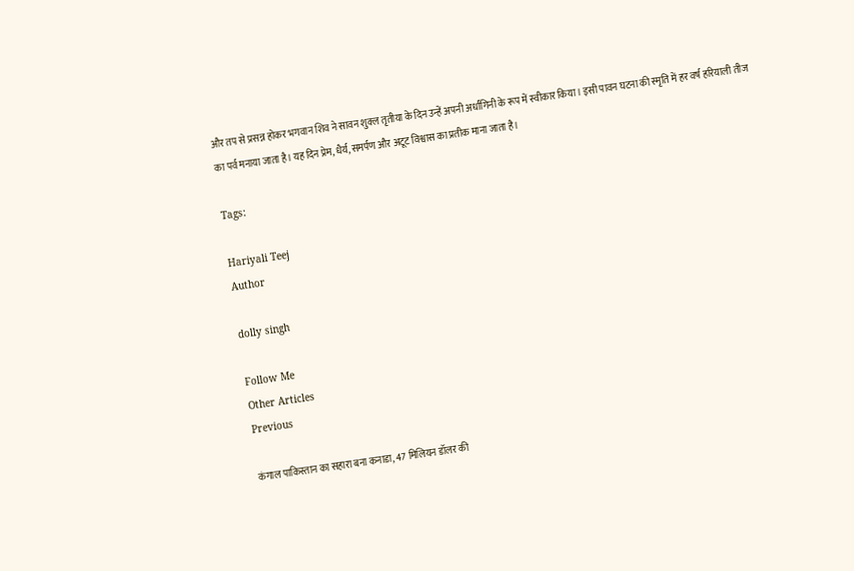और तप से प्रसन्न होकर भगवान शिव ने सावन शुक्ल तृतीया के दिन उन्हें अपनी अर्धांगिनी के रूप में स्वीकार किया। इसी पावन घटना की स्मृति में हर वर्ष हरियाली तीज का पर्व मनाया जाता है। यह दिन प्रेम, धैर्य, समर्पण और अटूट विश्वास का प्रतीक माना जाता है।

Tags:

Hariyali Teej
Author

dolly singh

Follow Me
Other Articles
Previous

कंगाल पाकिस्तान का सहारा बना कनाडा, 47 मिलियन डॉलर की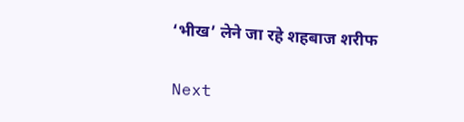‘भीख’ लेने जा रहे शहबाज शरीफ

Next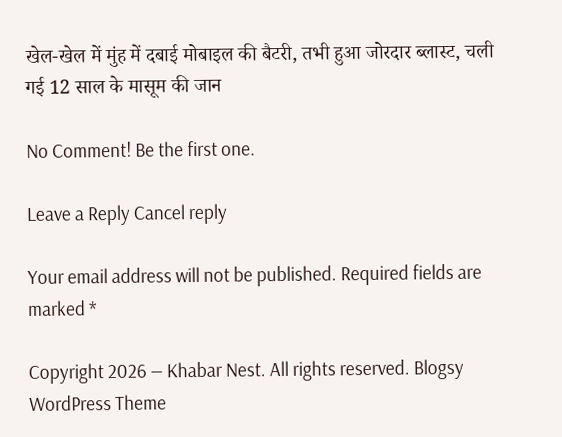खेल-खेल में मुंह में दबाई मोबाइल की बैटरी, तभी हुआ जोरदार ब्लास्ट, चली गई 12 साल के मासूम की जान

No Comment! Be the first one.

Leave a Reply Cancel reply

Your email address will not be published. Required fields are marked *

Copyright 2026 — Khabar Nest. All rights reserved. Blogsy WordPress Theme